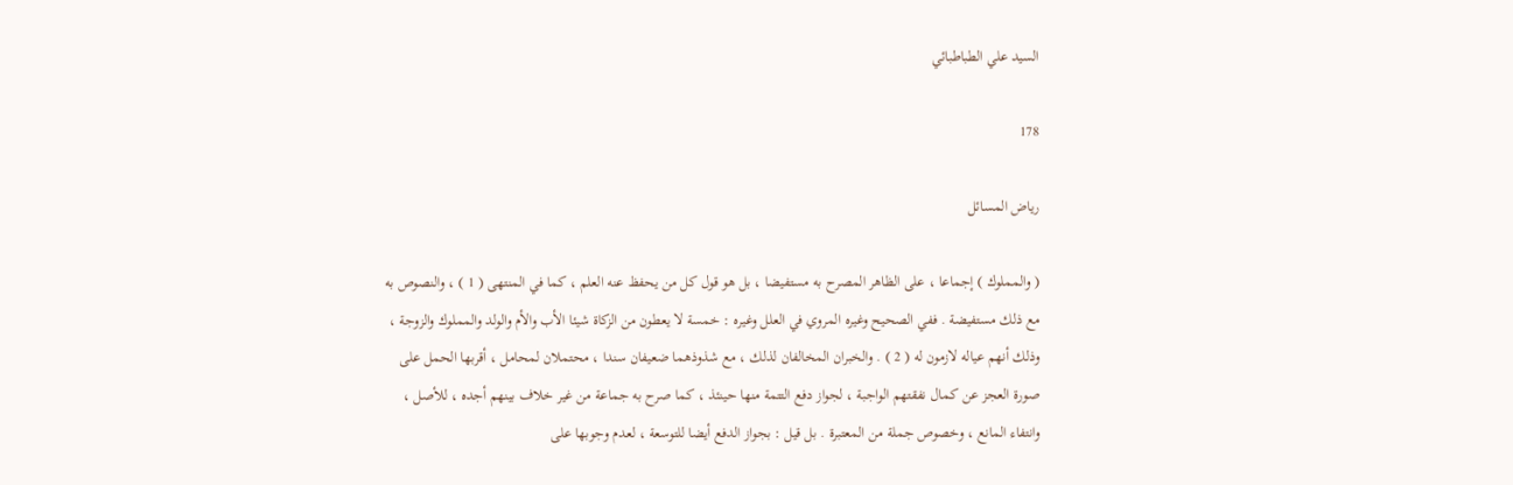السيد علي الطباطبائي

178

رياض المسائل

( والمملوك ) إجماعا ، على الظاهر المصرح به مستفيضا ، بل هو قول كل من يحفظ عنه العلم ، كما في المنتهى ( 1 ) ، والنصوص به مع ذلك مستفيضة . ففي الصحيح وغيره المروي في العلل وغيره : خمسة لا يعطون من الزكاة شيئا الأب والأم والولد والمملوك والزوجة ، وذلك أنهم عياله لازمون له ( 2 ) . والخبران المخالفان لذلك ، مع شذوذهما ضعيفان سندا ، محتملان لمحامل ، أقربها الحمل على صورة العجز عن كمال نفقتهم الواجبة ، لجواز دفع التتمة منها حينئذ ، كما صرح به جماعة من غير خلاف بينهم أجده ، للأصل ، وانتفاء المانع ، وخصوص جملة من المعتبرة . بل قيل : بجواز الدفع أيضا للتوسعة ، لعدم وجوبها على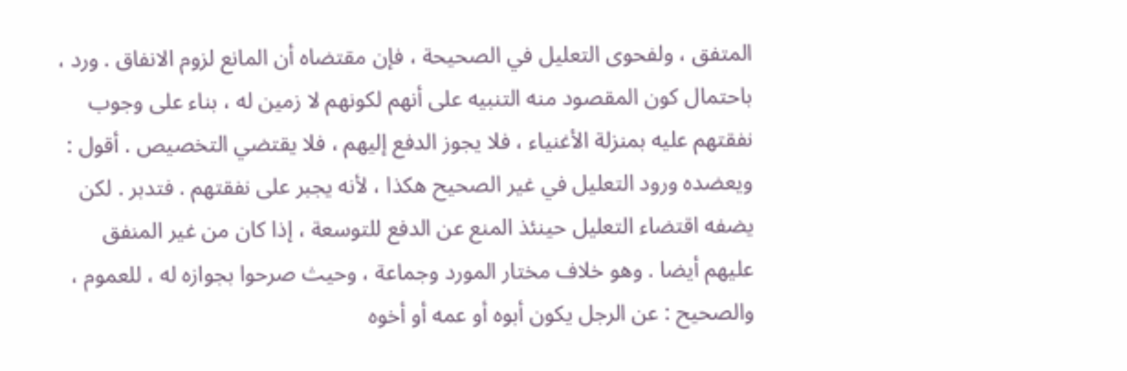المتفق ، ولفحوى التعليل في الصحيحة ، فإن مقتضاه أن المانع لزوم الانفاق . ورد ، باحتمال كون المقصود منه التنبيه على أنهم لكونهم لا زمين له ، بناء على وجوب نفقتهم عليه بمنزلة الأغنياء ، فلا يجوز الدفع إليهم ، فلا يقتضي التخصيص . أقول : ويعضده ورود التعليل في غير الصحيح هكذا ، لأنه يجبر على نفقتهم . فتدبر . لكن يضفه اقتضاء التعليل حينئذ المنع عن الدفع للتوسعة ، إذا كان من غير المنفق عليهم أيضا . وهو خلاف مختار المورد وجماعة ، وحيث صرحوا بجوازه له ، للعموم ، والصحيح : عن الرجل يكون أبوه أو عمه أو أخوه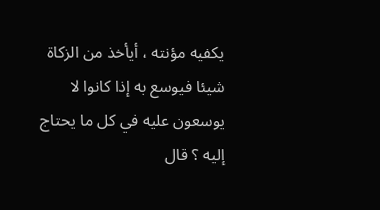يكفيه مؤنته ، أيأخذ من الزكاة شيئا فيوسع به إذا كانوا لا يوسعون عليه في كل ما يحتاج إليه ؟ قال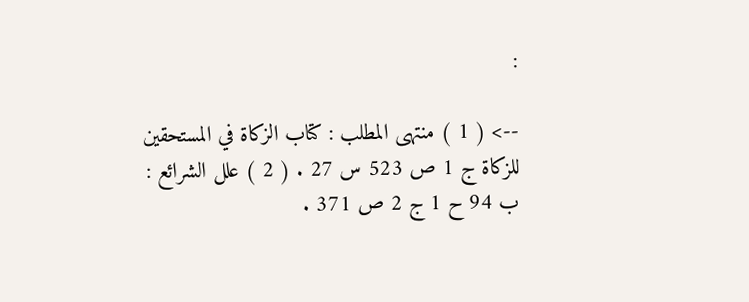:

--> ( 1 ) منتهى المطلب : كتاب الزكاة في المستحقين للزكاة ج 1 ص 523 س 27 . ( 2 ) علل الشرائع : ب 94 ح 1 ج 2 ص 371 .